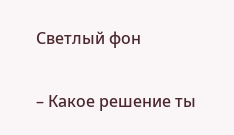Светлый фон

– Какое решение ты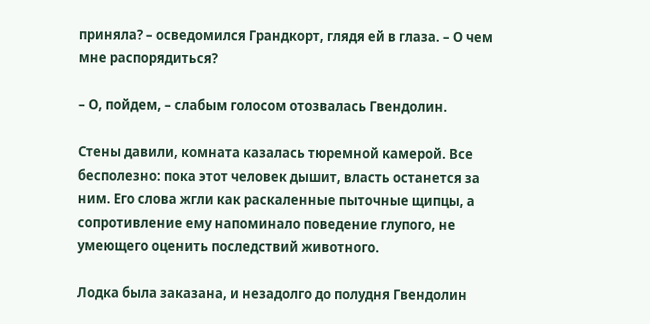приняла? – осведомился Грандкорт, глядя ей в глаза. – О чем мне распорядиться?

– О, пойдем, – слабым голосом отозвалась Гвендолин.

Стены давили, комната казалась тюремной камерой. Все бесполезно: пока этот человек дышит, власть останется за ним. Его слова жгли как раскаленные пыточные щипцы, а сопротивление ему напоминало поведение глупого, не умеющего оценить последствий животного.

Лодка была заказана, и незадолго до полудня Гвендолин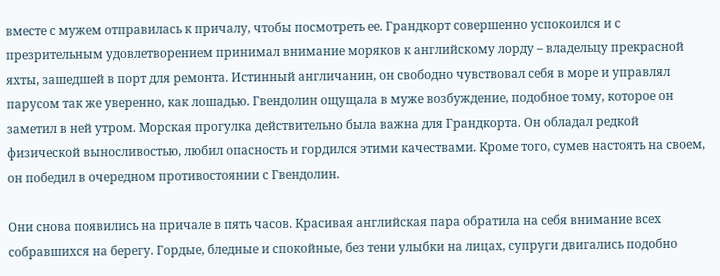вместе с мужем отправилась к причалу, чтобы посмотреть ее. Грандкорт совершенно успокоился и с презрительным удовлетворением принимал внимание моряков к английскому лорду – владельцу прекрасной яхты, зашедшей в порт для ремонта. Истинный англичанин, он свободно чувствовал себя в море и управлял парусом так же уверенно, как лошадью. Гвендолин ощущала в муже возбуждение, подобное тому, которое он заметил в ней утром. Морская прогулка действительно была важна для Грандкорта. Он обладал редкой физической выносливостью, любил опасность и гордился этими качествами. Кроме того, сумев настоять на своем, он победил в очередном противостоянии с Гвендолин.

Они снова появились на причале в пять часов. Красивая английская пара обратила на себя внимание всех собравшихся на берегу. Гордые, бледные и спокойные, без тени улыбки на лицах, супруги двигались подобно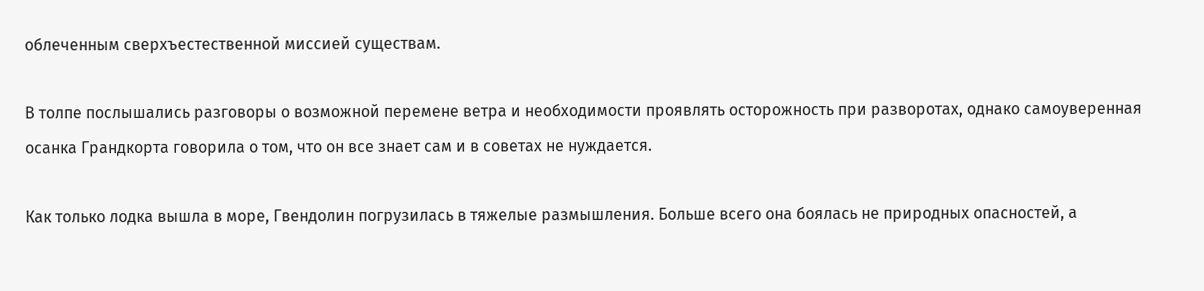облеченным сверхъестественной миссией существам.

В толпе послышались разговоры о возможной перемене ветра и необходимости проявлять осторожность при разворотах, однако самоуверенная осанка Грандкорта говорила о том, что он все знает сам и в советах не нуждается.

Как только лодка вышла в море, Гвендолин погрузилась в тяжелые размышления. Больше всего она боялась не природных опасностей, а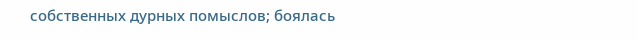собственных дурных помыслов; боялась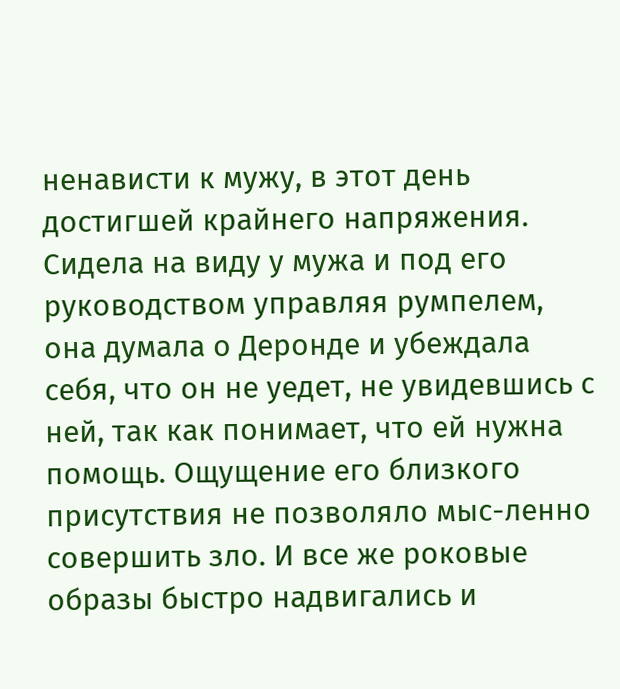ненависти к мужу, в этот день достигшей крайнего напряжения. Сидела на виду у мужа и под его руководством управляя румпелем, она думала о Деронде и убеждала себя, что он не уедет, не увидевшись с ней, так как понимает, что ей нужна помощь. Ощущение его близкого присутствия не позволяло мыс-ленно совершить зло. И все же роковые образы быстро надвигались и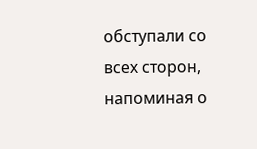обступали со всех сторон, напоминая о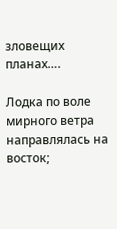зловещих планах….

Лодка по воле мирного ветра направлялась на восток;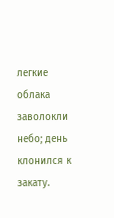легкие облака заволокли небо; день клонился к закату.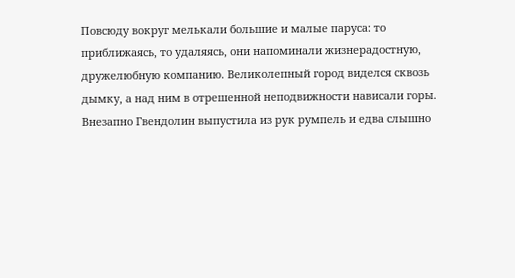Повсюду вокруг мелькали большие и малые паруса: то приближаясь, то удаляясь, они напоминали жизнерадостную, дружелюбную компанию. Великолепный город виделся сквозь дымку, а над ним в отрешенной неподвижности нависали горы. Внезапно Гвендолин выпустила из рук румпель и едва слышно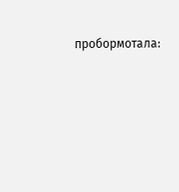пробормотала: